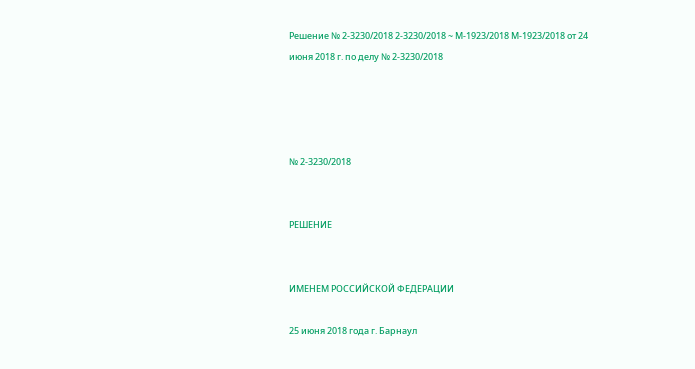Решение № 2-3230/2018 2-3230/2018 ~ М-1923/2018 М-1923/2018 от 24 июня 2018 г. по делу № 2-3230/2018




№ 2-3230/2018


РЕШЕНИЕ


ИМЕНЕМ РОССИЙСКОЙ ФЕДЕРАЦИИ

25 июня 2018 года г. Барнаул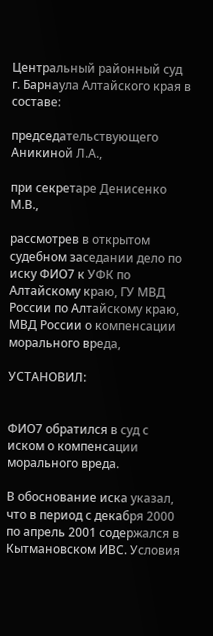Центральный районный суд г. Барнаула Алтайского края в составе:

председательствующего Аникиной Л.А.,

при секретаре Денисенко М.В.,

рассмотрев в открытом судебном заседании дело по иску ФИО7 к УФК по Алтайскому краю, ГУ МВД России по Алтайскому краю, МВД России о компенсации морального вреда,

УСТАНОВИЛ:


ФИО7 обратился в суд с иском о компенсации морального вреда.

В обоснование иска указал, что в период с декабря 2000 по апрель 2001 содержался в Кытмановском ИВС. Условия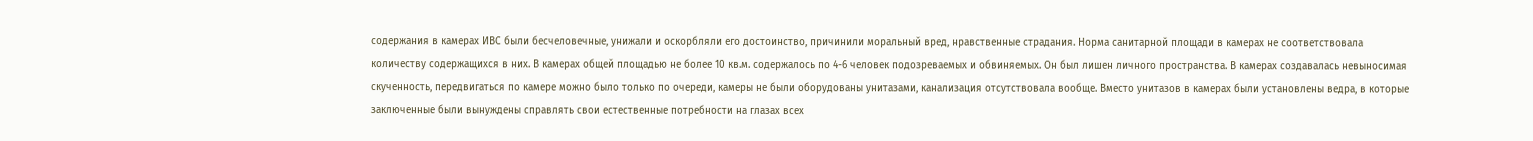содержания в камерах ИВС были бесчеловечные, унижали и оскорбляли его достоинство, причинили моральный вред, нравственные страдания. Норма санитарной площади в камерах не соответствовала количеству содержащихся в них. В камерах общей площадью не более 10 кв.м. содержалось по 4-6 человек подозреваемых и обвиняемых. Он был лишен личного пространства. В камерах создавалась невыносимая скученность, передвигаться по камере можно было только по очереди, камеры не были оборудованы унитазами, канализация отсутствовала вообще. Вместо унитазов в камерах были установлены ведра, в которые заключенные были вынуждены справлять свои естественные потребности на глазах всех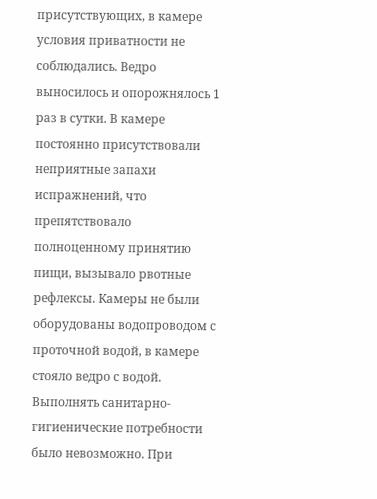присутствующих, в камере условия приватности не соблюдались. Ведро выносилось и опорожнялось 1 раз в сутки. В камере постоянно присутствовали неприятные запахи испражнений, что препятствовало полноценному принятию пищи, вызывало рвотные рефлексы. Камеры не были оборудованы водопроводом с проточной водой, в камере стояло ведро с водой. Выполнять санитарно- гигиенические потребности было невозможно. При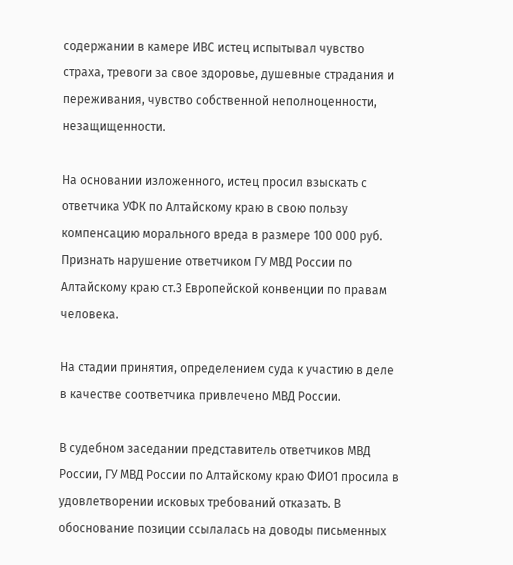содержании в камере ИВС истец испытывал чувство страха, тревоги за свое здоровье, душевные страдания и переживания, чувство собственной неполноценности, незащищенности.

На основании изложенного, истец просил взыскать с ответчика УФК по Алтайскому краю в свою пользу компенсацию морального вреда в размере 100 000 руб. Признать нарушение ответчиком ГУ МВД России по Алтайскому краю ст.3 Европейской конвенции по правам человека.

На стадии принятия, определением суда к участию в деле в качестве соответчика привлечено МВД России.

В судебном заседании представитель ответчиков МВД России, ГУ МВД России по Алтайскому краю ФИО1 просила в удовлетворении исковых требований отказать. В обоснование позиции ссылалась на доводы письменных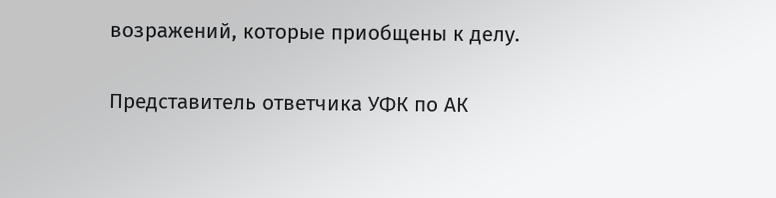возражений, которые приобщены к делу.

Представитель ответчика УФК по АК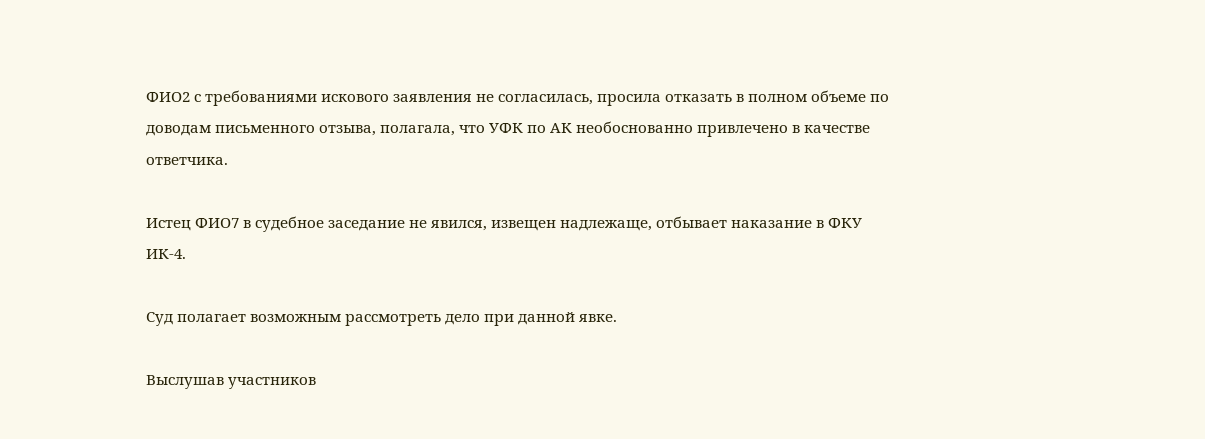ФИО2 с требованиями искового заявления не согласилась, просила отказать в полном объеме по доводам письменного отзыва, полагала, что УФК по АК необоснованно привлечено в качестве ответчика.

Истец ФИО7 в судебное заседание не явился, извещен надлежаще, отбывает наказание в ФКУ ИК-4.

Суд полагает возможным рассмотреть дело при данной явке.

Выслушав участников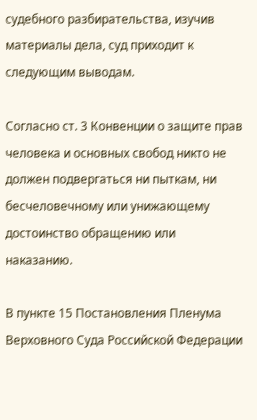судебного разбирательства, изучив материалы дела, суд приходит к следующим выводам.

Согласно ст. 3 Конвенции о защите прав человека и основных свобод никто не должен подвергаться ни пыткам, ни бесчеловечному или унижающему достоинство обращению или наказанию.

В пункте 15 Постановления Пленума Верховного Суда Российской Федерации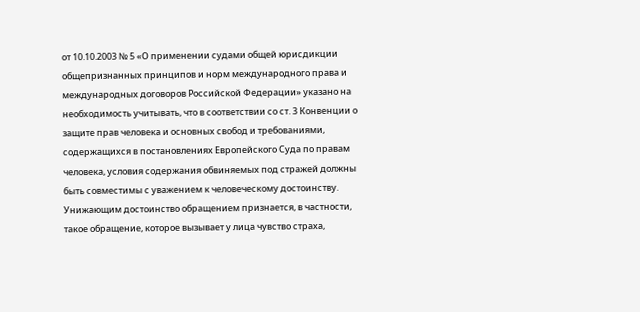от 10.10.2003 № 5 «О применении судами общей юрисдикции общепризнанных принципов и норм международного права и международных договоров Российской Федерации» указано на необходимость учитывать, что в соответствии со ст. 3 Конвенции о защите прав человека и основных свобод и требованиями, содержащихся в постановлениях Европейского Суда по правам человека, условия содержания обвиняемых под стражей должны быть совместимы с уважением к человеческому достоинству. Унижающим достоинство обращением признается, в частности, такое обращение, которое вызывает у лица чувство страха,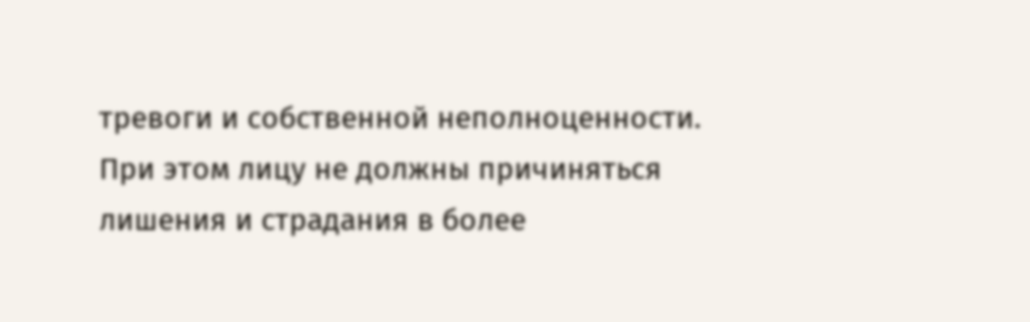тревоги и собственной неполноценности. При этом лицу не должны причиняться лишения и страдания в более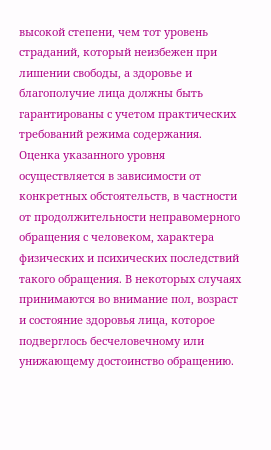высокой степени, чем тот уровень страданий, который неизбежен при лишении свободы, а здоровье и благополучие лица должны быть гарантированы с учетом практических требований режима содержания. Оценка указанного уровня осуществляется в зависимости от конкретных обстоятельств, в частности от продолжительности неправомерного обращения с человеком, характера физических и психических последствий такого обращения. В некоторых случаях принимаются во внимание пол, возраст и состояние здоровья лица, которое подверглось бесчеловечному или унижающему достоинство обращению.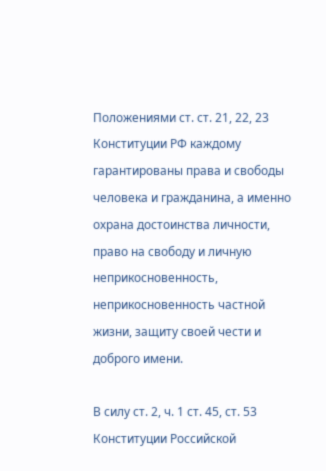Положениями ст. ст. 21, 22, 23 Конституции РФ каждому гарантированы права и свободы человека и гражданина, а именно охрана достоинства личности, право на свободу и личную неприкосновенность, неприкосновенность частной жизни, защиту своей чести и доброго имени.

В силу ст. 2, ч. 1 ст. 45, ст. 53 Конституции Российской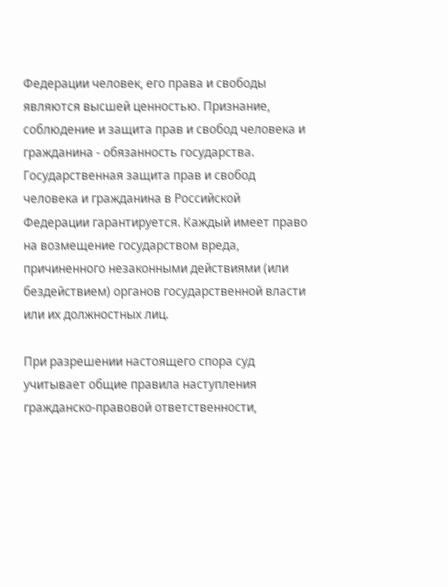Федерации человек, его права и свободы являются высшей ценностью. Признание, соблюдение и защита прав и свобод человека и гражданина - обязанность государства. Государственная защита прав и свобод человека и гражданина в Российской Федерации гарантируется. Каждый имеет право на возмещение государством вреда, причиненного незаконными действиями (или бездействием) органов государственной власти или их должностных лиц.

При разрешении настоящего спора суд учитывает общие правила наступления гражданско-правовой ответственности,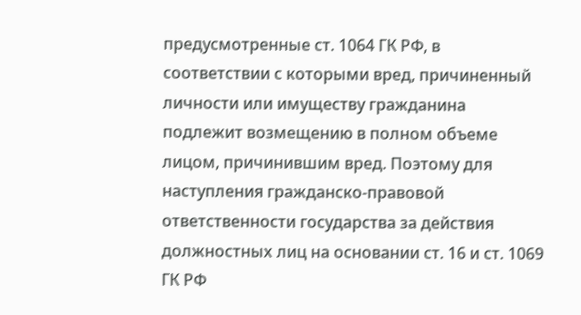предусмотренные ст. 1064 ГК РФ, в соответствии с которыми вред, причиненный личности или имуществу гражданина подлежит возмещению в полном объеме лицом, причинившим вред. Поэтому для наступления гражданско-правовой ответственности государства за действия должностных лиц на основании ст. 16 и ст. 1069 ГК РФ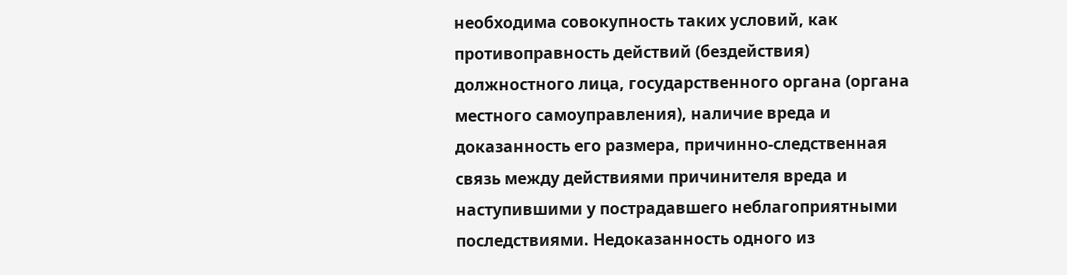необходима совокупность таких условий, как противоправность действий (бездействия) должностного лица, государственного органа (органа местного самоуправления), наличие вреда и доказанность его размера, причинно-следственная связь между действиями причинителя вреда и наступившими у пострадавшего неблагоприятными последствиями. Недоказанность одного из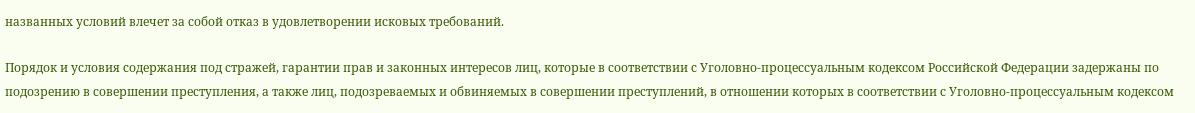названных условий влечет за собой отказ в удовлетворении исковых требований.

Порядок и условия содержания под стражей, гарантии прав и законных интересов лиц, которые в соответствии с Уголовно-процессуальным кодексом Российской Федерации задержаны по подозрению в совершении преступления, а также лиц, подозреваемых и обвиняемых в совершении преступлений, в отношении которых в соответствии с Уголовно-процессуальным кодексом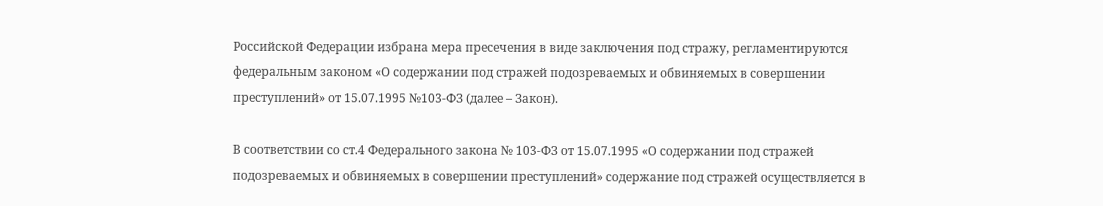Российской Федерации избрана мера пресечения в виде заключения под стражу, регламентируются федеральным законом «О содержании под стражей подозреваемых и обвиняемых в совершении преступлений» от 15.07.1995 №103-ФЗ (далее – Закон).

В соответствии со ст.4 Федерального закона № 103-ФЗ от 15.07.1995 «О содержании под стражей подозреваемых и обвиняемых в совершении преступлений» содержание под стражей осуществляется в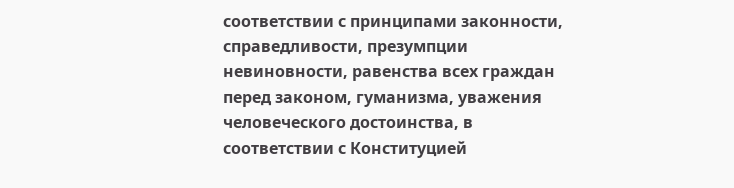соответствии с принципами законности, справедливости, презумпции невиновности, равенства всех граждан перед законом, гуманизма, уважения человеческого достоинства, в соответствии с Конституцией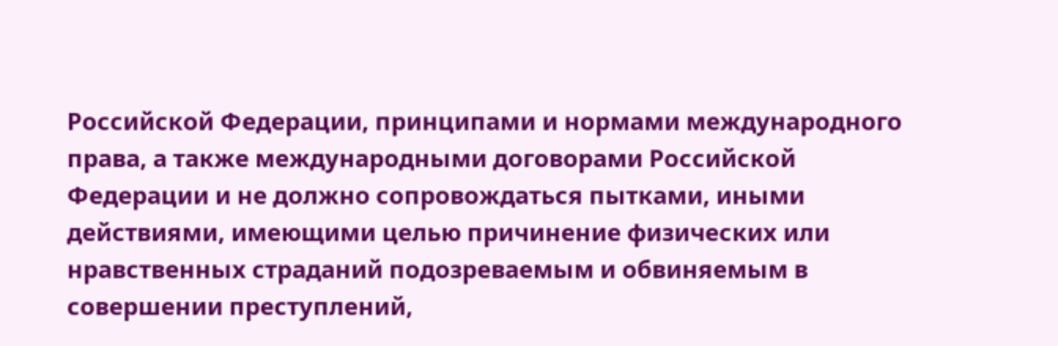Российской Федерации, принципами и нормами международного права, а также международными договорами Российской Федерации и не должно сопровождаться пытками, иными действиями, имеющими целью причинение физических или нравственных страданий подозреваемым и обвиняемым в совершении преступлений,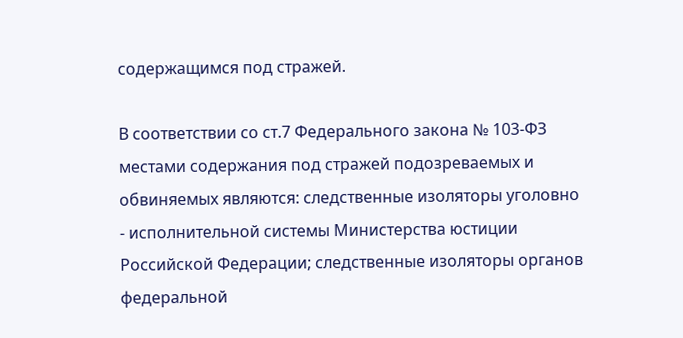содержащимся под стражей.

В соответствии со ст.7 Федерального закона № 103-ФЗ местами содержания под стражей подозреваемых и обвиняемых являются: следственные изоляторы уголовно - исполнительной системы Министерства юстиции Российской Федерации; следственные изоляторы органов федеральной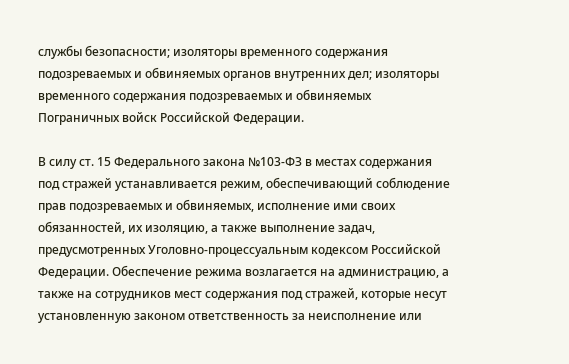службы безопасности; изоляторы временного содержания подозреваемых и обвиняемых органов внутренних дел; изоляторы временного содержания подозреваемых и обвиняемых Пограничных войск Российской Федерации.

В силу ст. 15 Федерального закона №103-ФЗ в местах содержания под стражей устанавливается режим, обеспечивающий соблюдение прав подозреваемых и обвиняемых, исполнение ими своих обязанностей, их изоляцию, а также выполнение задач, предусмотренных Уголовно-процессуальным кодексом Российской Федерации. Обеспечение режима возлагается на администрацию, а также на сотрудников мест содержания под стражей, которые несут установленную законом ответственность за неисполнение или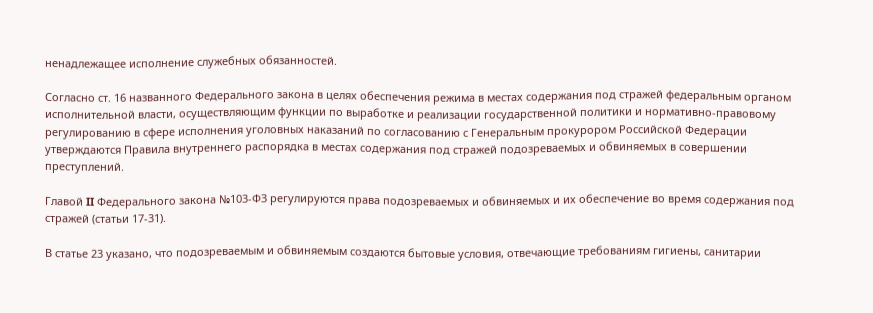ненадлежащее исполнение служебных обязанностей.

Согласно ст. 16 названного Федерального закона в целях обеспечения режима в местах содержания под стражей федеральным органом исполнительной власти, осуществляющим функции по выработке и реализации государственной политики и нормативно-правовому регулированию в сфере исполнения уголовных наказаний по согласованию с Генеральным прокурором Российской Федерации утверждаются Правила внутреннего распорядка в местах содержания под стражей подозреваемых и обвиняемых в совершении преступлений.

Главой II Федерального закона №103-ФЗ регулируются права подозреваемых и обвиняемых и их обеспечение во время содержания под стражей (статьи 17-31).

В статье 23 указано, что подозреваемым и обвиняемым создаются бытовые условия, отвечающие требованиям гигиены, санитарии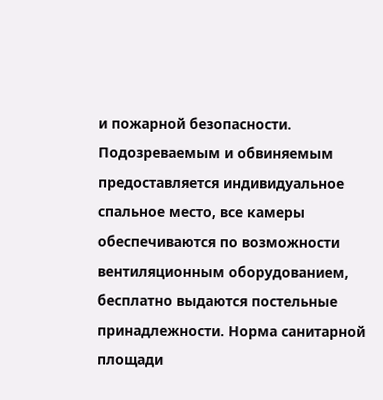и пожарной безопасности. Подозреваемым и обвиняемым предоставляется индивидуальное спальное место, все камеры обеспечиваются по возможности вентиляционным оборудованием, бесплатно выдаются постельные принадлежности. Норма санитарной площади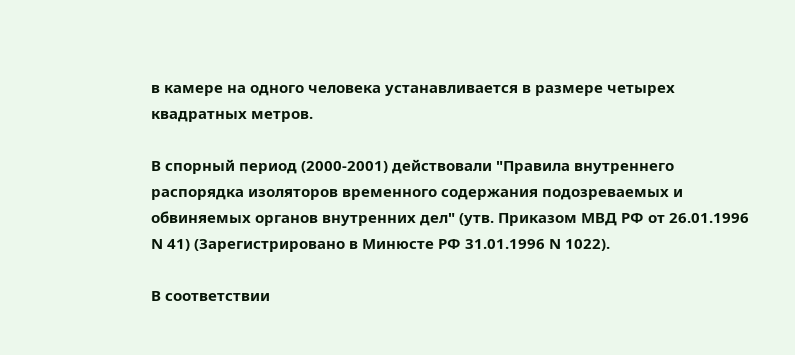в камере на одного человека устанавливается в размере четырех квадратных метров.

В спорный период (2000-2001) действовали "Правила внутреннего распорядка изоляторов временного содержания подозреваемых и обвиняемых органов внутренних дел" (утв. Приказом МВД РФ от 26.01.1996 N 41) (Зарегистрировано в Минюсте РФ 31.01.1996 N 1022).

В соответствии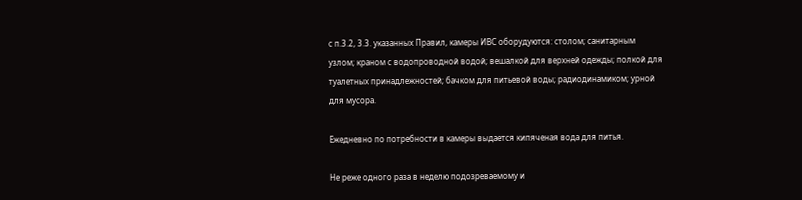с п.3.2, 3.3. указанных Правил, камеры ИВС оборудуются: столом; санитарным узлом; краном с водопроводной водой; вешалкой для верхней одежды; полкой для туалетных принадлежностей; бачком для питьевой воды; радиодинамиком; урной для мусора.

Ежедневно по потребности в камеры выдается кипяченая вода для питья.

Не реже одного раза в неделю подозреваемому и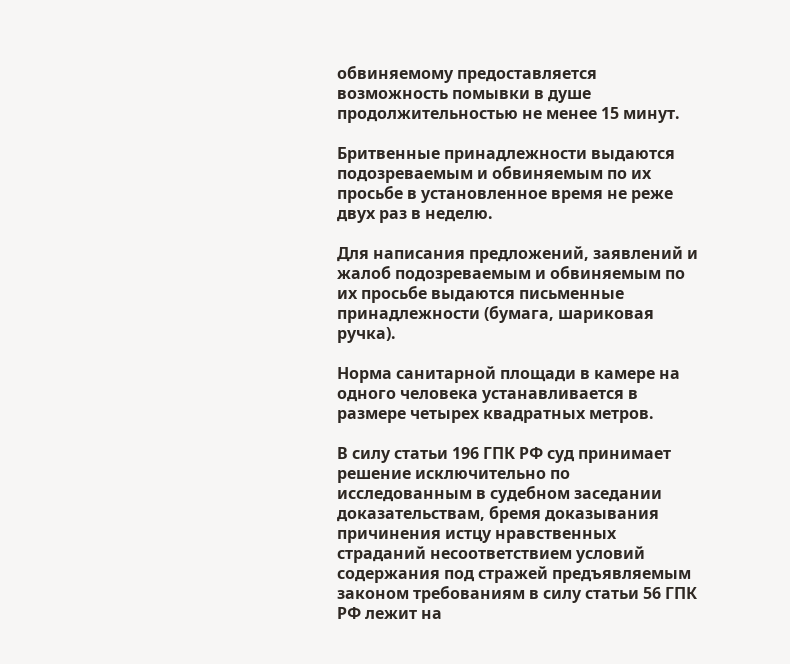обвиняемому предоставляется возможность помывки в душе продолжительностью не менее 15 минут.

Бритвенные принадлежности выдаются подозреваемым и обвиняемым по их просьбе в установленное время не реже двух раз в неделю.

Для написания предложений, заявлений и жалоб подозреваемым и обвиняемым по их просьбе выдаются письменные принадлежности (бумага, шариковая ручка).

Норма санитарной площади в камере на одного человека устанавливается в размере четырех квадратных метров.

В силу статьи 196 ГПК РФ суд принимает решение исключительно по исследованным в судебном заседании доказательствам, бремя доказывания причинения истцу нравственных страданий несоответствием условий содержания под стражей предъявляемым законом требованиям в силу статьи 56 ГПК РФ лежит на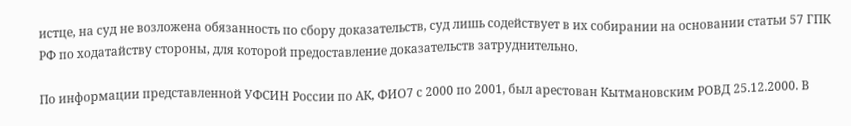истце, на суд не возложена обязанность по сбору доказательств, суд лишь содействует в их собирании на основании статьи 57 ГПК РФ по ходатайству стороны, для которой предоставление доказательств затруднительно.

По информации представленной УФСИН России по АК, ФИО7 с 2000 по 2001, был арестован Кытмановским РОВД 25.12.2000. В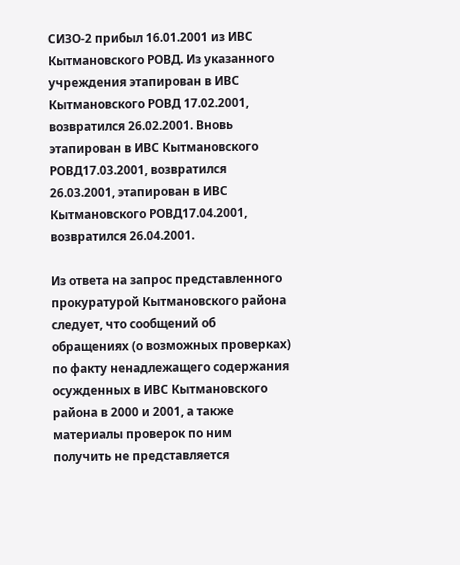СИЗО-2 прибыл 16.01.2001 из ИВС Кытмановского РОВД. Из указанного учреждения этапирован в ИВС Кытмановского РОВД 17.02.2001, возвратился 26.02.2001. Вновь этапирован в ИВС Кытмановского РОВД17.03.2001, возвратился 26.03.2001, этапирован в ИВС Кытмановского РОВД17.04.2001, возвратился 26.04.2001.

Из ответа на запрос представленного прокуратурой Кытмановского района следует, что сообщений об обращениях (о возможных проверках) по факту ненадлежащего содержания осужденных в ИВС Кытмановского района в 2000 и 2001, а также материалы проверок по ним получить не представляется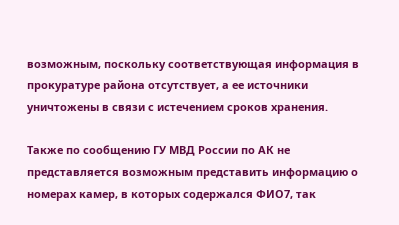возможным, поскольку соответствующая информация в прокуратуре района отсутствует, а ее источники уничтожены в связи с истечением сроков хранения.

Также по сообщению ГУ МВД России по АК не представляется возможным представить информацию о номерах камер, в которых содержался ФИО7, так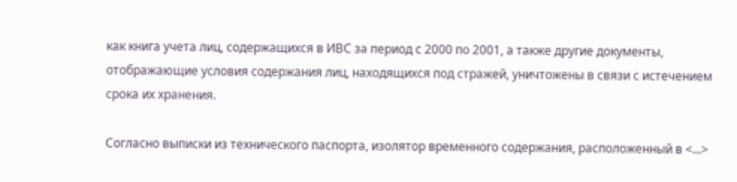как книга учета лиц, содержащихся в ИВС за период с 2000 по 2001, а также другие документы, отображающие условия содержания лиц, находящихся под стражей, уничтожены в связи с истечением срока их хранения.

Согласно выписки из технического паспорта, изолятор временного содержания, расположенный в <...>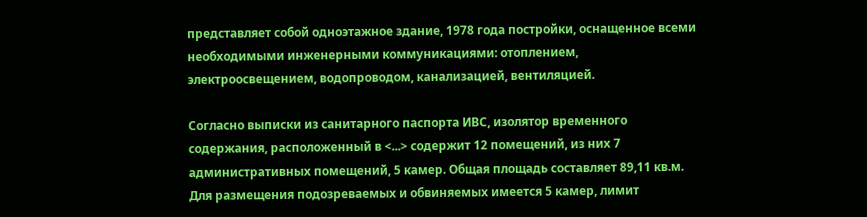представляет собой одноэтажное здание, 1978 года постройки, оснащенное всеми необходимыми инженерными коммуникациями: отоплением, электроосвещением, водопроводом, канализацией, вентиляцией.

Согласно выписки из санитарного паспорта ИВС, изолятор временного содержания, расположенный в <...> содержит 12 помещений, из них 7 административных помещений, 5 камер. Общая площадь составляет 89,11 кв.м. Для размещения подозреваемых и обвиняемых имеется 5 камер, лимит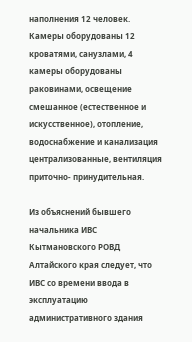наполнения 12 человек. Камеры оборудованы 12 кроватями, санузлами, 4 камеры оборудованы раковинами, освещение смешанное (естественное и искусственное), отопление, водоснабжение и канализация централизованные, вентиляция приточно- принудительная.

Из объяснений бывшего начальника ИВС Кытмановского РОВД Алтайского края следует, что ИВС со времени ввода в эксплуатацию административного здания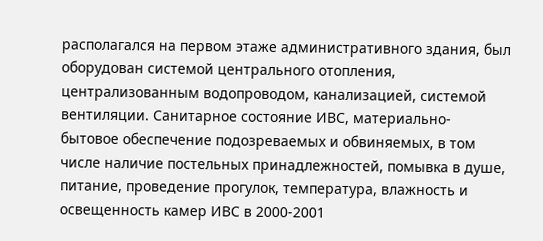располагался на первом этаже административного здания, был оборудован системой центрального отопления, централизованным водопроводом, канализацией, системой вентиляции. Санитарное состояние ИВС, материально- бытовое обеспечение подозреваемых и обвиняемых, в том числе наличие постельных принадлежностей, помывка в душе, питание, проведение прогулок, температура, влажность и освещенность камер ИВС в 2000-2001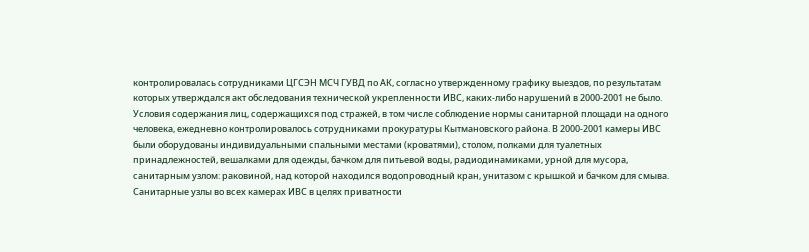контролировалась сотрудниками ЦГСЭН МСЧ ГУВД по АК, согласно утвержденному графику выездов, по результатам которых утверждался акт обследования технической укрепленности ИВС, каких-либо нарушений в 2000-2001 не было. Условия содержания лиц, содержащихся под стражей, в том числе соблюдение нормы санитарной площади на одного человека, ежедневно контролировалось сотрудниками прокуратуры Кытмановского района. В 2000-2001 камеры ИВС были оборудованы индивидуальными спальными местами (кроватями), столом, полками для туалетных принадлежностей, вешалками для одежды, бачком для питьевой воды, радиодинамиками, урной для мусора, санитарным узлом: раковиной, над которой находился водопроводный кран, унитазом с крышкой и бачком для смыва. Санитарные узлы во всех камерах ИВС в целях приватности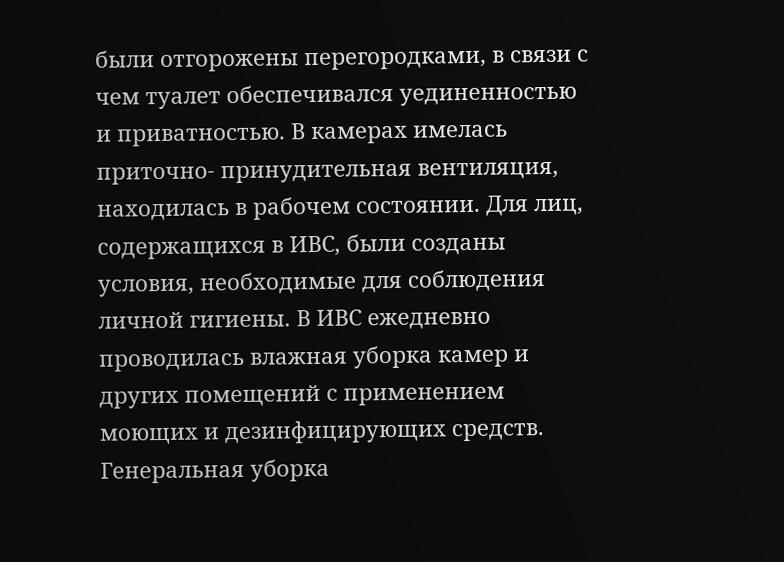были отгорожены перегородками, в связи с чем туалет обеспечивался уединенностью и приватностью. В камерах имелась приточно- принудительная вентиляция, находилась в рабочем состоянии. Для лиц, содержащихся в ИВС, были созданы условия, необходимые для соблюдения личной гигиены. В ИВС ежедневно проводилась влажная уборка камер и других помещений с применением моющих и дезинфицирующих средств. Генеральная уборка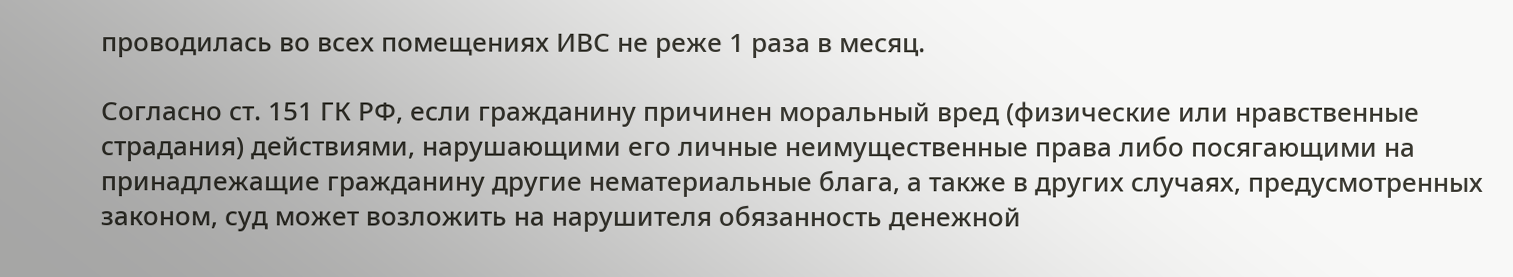проводилась во всех помещениях ИВС не реже 1 раза в месяц.

Согласно ст. 151 ГК РФ, если гражданину причинен моральный вред (физические или нравственные страдания) действиями, нарушающими его личные неимущественные права либо посягающими на принадлежащие гражданину другие нематериальные блага, а также в других случаях, предусмотренных законом, суд может возложить на нарушителя обязанность денежной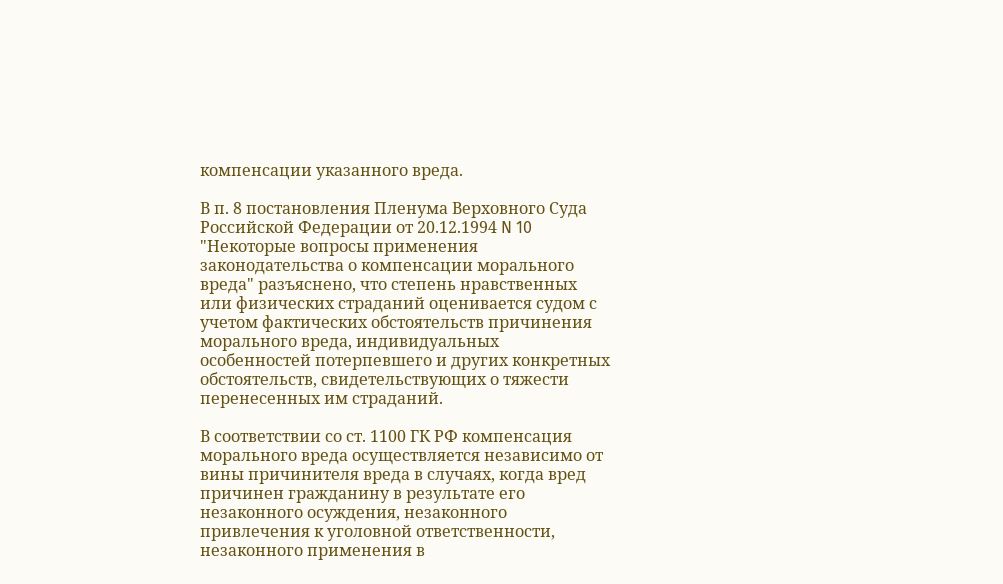компенсации указанного вреда.

В п. 8 постановления Пленума Верховного Суда Российской Федерации от 20.12.1994 N 10 "Некоторые вопросы применения законодательства о компенсации морального вреда" разъяснено, что степень нравственных или физических страданий оценивается судом с учетом фактических обстоятельств причинения морального вреда, индивидуальных особенностей потерпевшего и других конкретных обстоятельств, свидетельствующих о тяжести перенесенных им страданий.

В соответствии со ст. 1100 ГК РФ компенсация морального вреда осуществляется независимо от вины причинителя вреда в случаях, когда вред причинен гражданину в результате его незаконного осуждения, незаконного привлечения к уголовной ответственности, незаконного применения в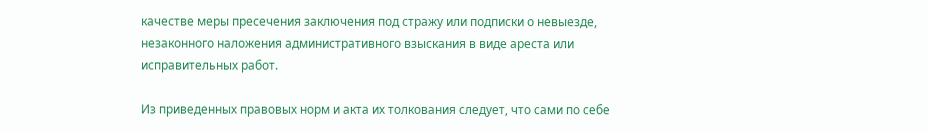качестве меры пресечения заключения под стражу или подписки о невыезде, незаконного наложения административного взыскания в виде ареста или исправительных работ.

Из приведенных правовых норм и акта их толкования следует, что сами по себе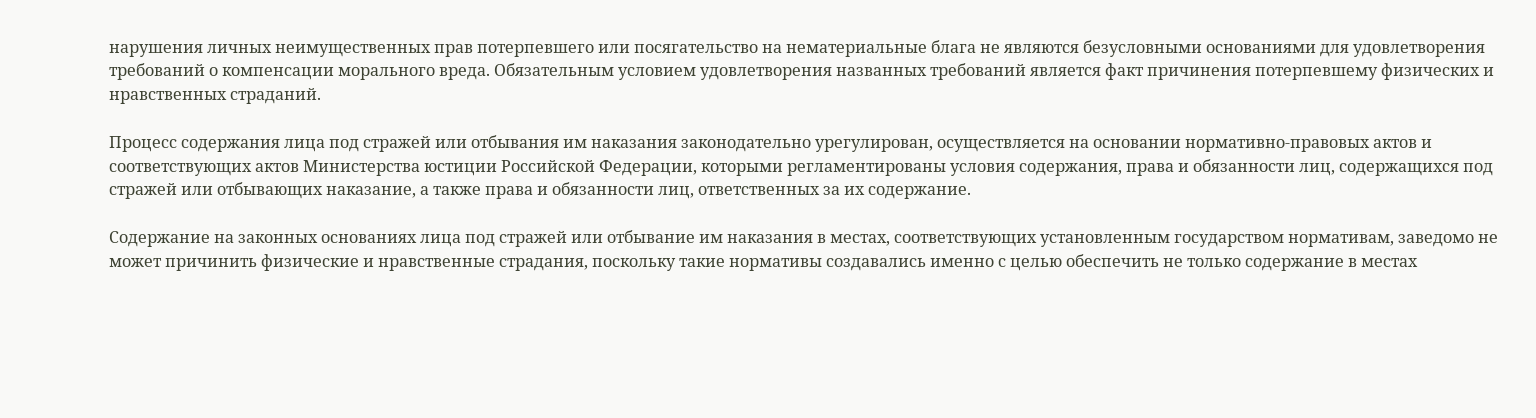нарушения личных неимущественных прав потерпевшего или посягательство на нематериальные блага не являются безусловными основаниями для удовлетворения требований о компенсации морального вреда. Обязательным условием удовлетворения названных требований является факт причинения потерпевшему физических и нравственных страданий.

Процесс содержания лица под стражей или отбывания им наказания законодательно урегулирован, осуществляется на основании нормативно-правовых актов и соответствующих актов Министерства юстиции Российской Федерации, которыми регламентированы условия содержания, права и обязанности лиц, содержащихся под стражей или отбывающих наказание, а также права и обязанности лиц, ответственных за их содержание.

Содержание на законных основаниях лица под стражей или отбывание им наказания в местах, соответствующих установленным государством нормативам, заведомо не может причинить физические и нравственные страдания, поскольку такие нормативы создавались именно с целью обеспечить не только содержание в местах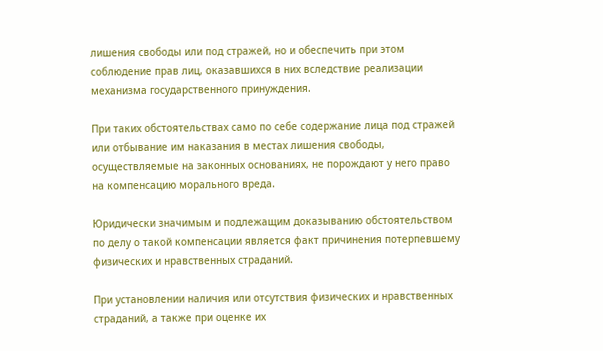лишения свободы или под стражей, но и обеспечить при этом соблюдение прав лиц, оказавшихся в них вследствие реализации механизма государственного принуждения.

При таких обстоятельствах само по себе содержание лица под стражей или отбывание им наказания в местах лишения свободы, осуществляемые на законных основаниях, не порождают у него право на компенсацию морального вреда.

Юридически значимым и подлежащим доказыванию обстоятельством по делу о такой компенсации является факт причинения потерпевшему физических и нравственных страданий.

При установлении наличия или отсутствия физических и нравственных страданий, а также при оценке их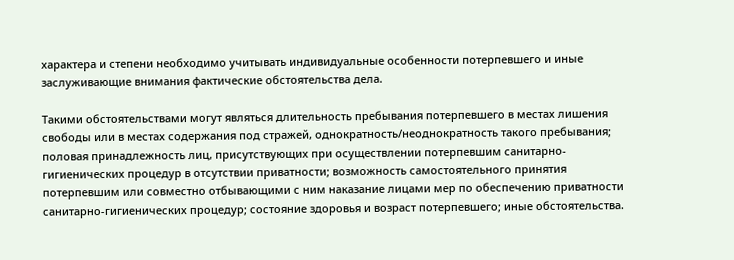характера и степени необходимо учитывать индивидуальные особенности потерпевшего и иные заслуживающие внимания фактические обстоятельства дела.

Такими обстоятельствами могут являться длительность пребывания потерпевшего в местах лишения свободы или в местах содержания под стражей, однократность/неоднократность такого пребывания; половая принадлежность лиц, присутствующих при осуществлении потерпевшим санитарно-гигиенических процедур в отсутствии приватности; возможность самостоятельного принятия потерпевшим или совместно отбывающими с ним наказание лицами мер по обеспечению приватности санитарно-гигиенических процедур; состояние здоровья и возраст потерпевшего; иные обстоятельства.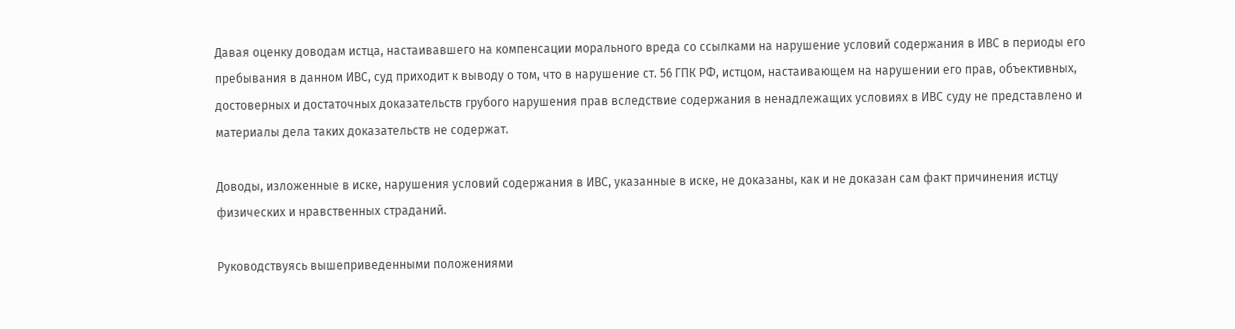Давая оценку доводам истца, настаивавшего на компенсации морального вреда со ссылками на нарушение условий содержания в ИВС в периоды его пребывания в данном ИВС, суд приходит к выводу о том, что в нарушение ст. 56 ГПК РФ, истцом, настаивающем на нарушении его прав, объективных, достоверных и достаточных доказательств грубого нарушения прав вследствие содержания в ненадлежащих условиях в ИВС суду не представлено и материалы дела таких доказательств не содержат.

Доводы, изложенные в иске, нарушения условий содержания в ИВС, указанные в иске, не доказаны, как и не доказан сам факт причинения истцу физических и нравственных страданий.

Руководствуясь вышеприведенными положениями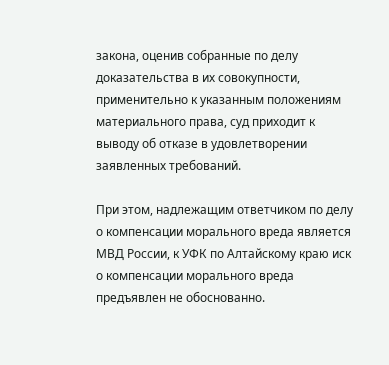закона, оценив собранные по делу доказательства в их совокупности, применительно к указанным положениям материального права, суд приходит к выводу об отказе в удовлетворении заявленных требований.

При этом, надлежащим ответчиком по делу о компенсации морального вреда является МВД России, к УФК по Алтайскому краю иск о компенсации морального вреда предъявлен не обоснованно.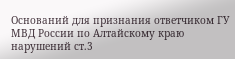Оснований для признания ответчиком ГУ МВД России по Алтайскому краю нарушений ст.3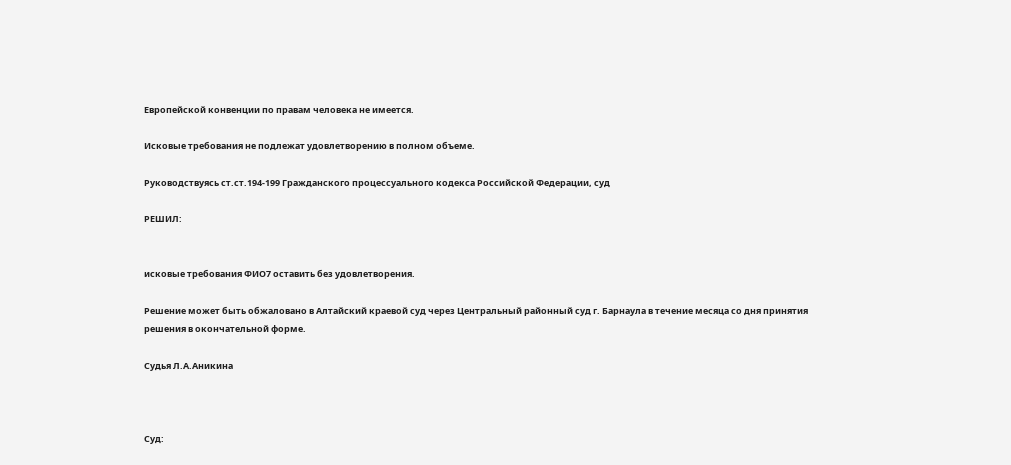Европейской конвенции по правам человека не имеется.

Исковые требования не подлежат удовлетворению в полном объеме.

Руководствуясь ст.ст.194-199 Гражданского процессуального кодекса Российской Федерации, суд

РЕШИЛ:


исковые требования ФИО7 оставить без удовлетворения.

Решение может быть обжаловано в Алтайский краевой суд через Центральный районный суд г. Барнаула в течение месяца со дня принятия решения в окончательной форме.

Судья Л.А.Аникина



Суд: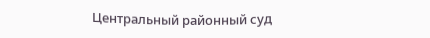Центральный районный суд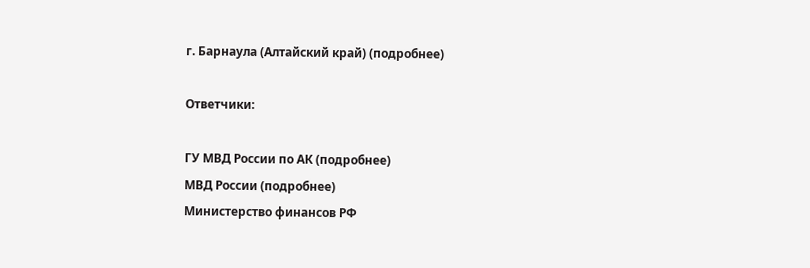г. Барнаула (Алтайский край) (подробнее)

Ответчики:

ГУ МВД России по АК (подробнее)
МВД России (подробнее)
Министерство финансов РФ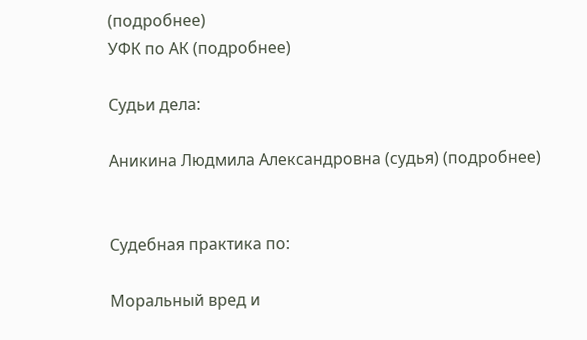(подробнее)
УФК по АК (подробнее)

Судьи дела:

Аникина Людмила Александровна (судья) (подробнее)


Судебная практика по:

Моральный вред и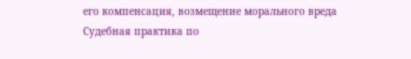его компенсация, возмещение морального вреда
Судебная практика по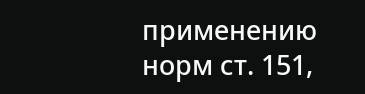применению норм ст. 151,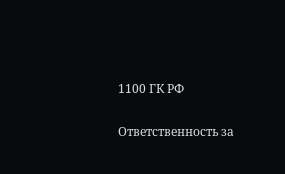1100 ГК РФ

Ответственность за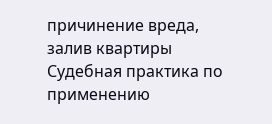причинение вреда, залив квартиры
Судебная практика по применению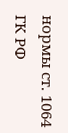нормы ст. 1064 ГК РФ